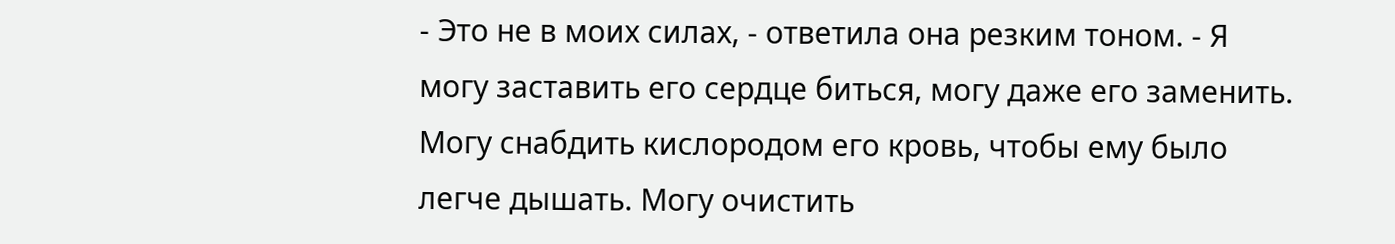- Это не в моих силах, - ответила она резким тоном. - Я могу заставить его сердце биться, могу даже его заменить. Могу снабдить кислородом его кровь, чтобы ему было легче дышать. Могу очистить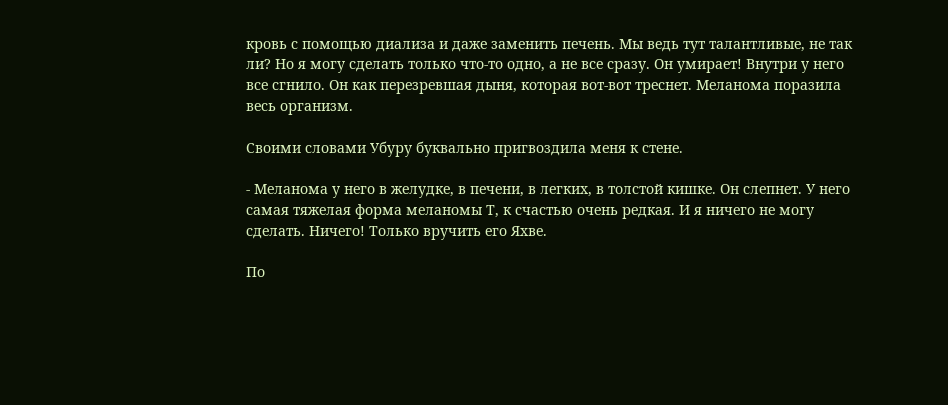кровь с помощью диализа и даже заменить печень. Мы ведь тут талантливые, не так ли? Но я могу сделать только что-то одно, а не все сразу. Он умирает! Внутри у него все сгнило. Он как перезревшая дыня, которая вот-вот треснет. Меланома поразила весь организм.

Своими словами Убуру буквально пригвоздила меня к стене.

- Меланома у него в желудке, в печени, в легких, в толстой кишке. Он слепнет. У него самая тяжелая форма меланомы Т, к счастью очень редкая. И я ничего не могу сделать. Ничего! Только вручить его Яхве.

По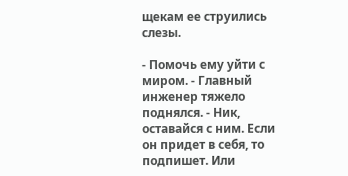щекам ее струились слезы.

- Помочь ему уйти с миром. - Главный инженер тяжело поднялся. - Ник, оставайся с ним. Если он придет в себя, то подпишет. Или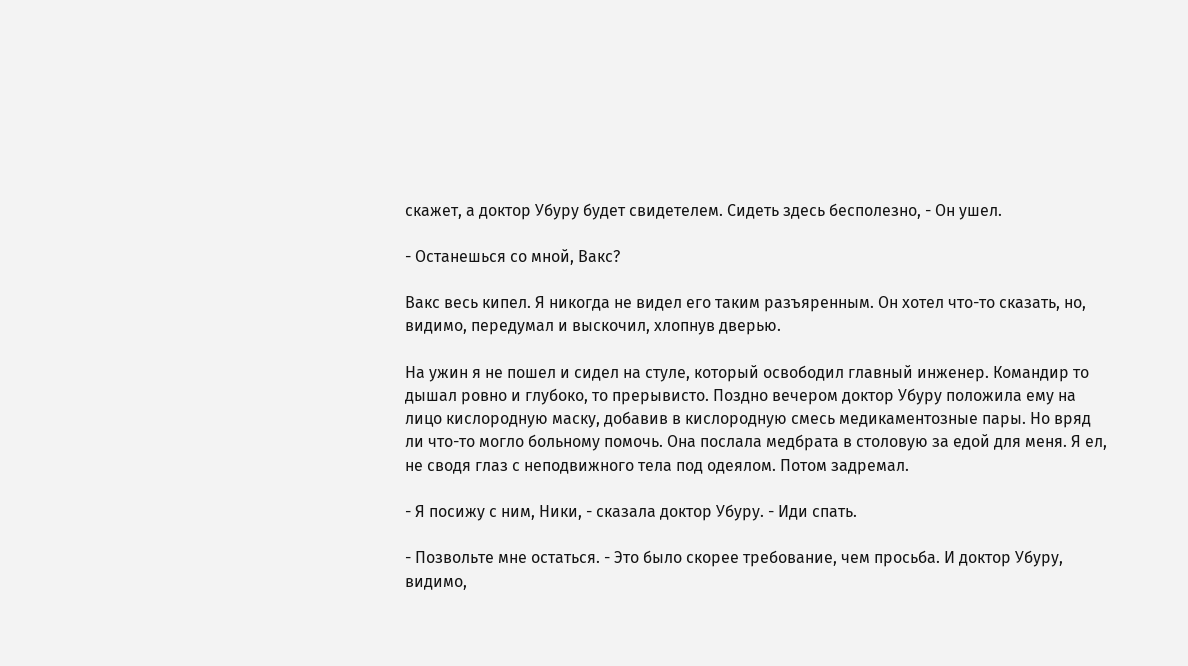скажет, а доктор Убуру будет свидетелем. Сидеть здесь бесполезно, - Он ушел.

- Останешься со мной, Вакс?

Вакс весь кипел. Я никогда не видел его таким разъяренным. Он хотел что-то сказать, но, видимо, передумал и выскочил, хлопнув дверью.

На ужин я не пошел и сидел на стуле, который освободил главный инженер. Командир то дышал ровно и глубоко, то прерывисто. Поздно вечером доктор Убуру положила ему на лицо кислородную маску, добавив в кислородную смесь медикаментозные пары. Но вряд ли что-то могло больному помочь. Она послала медбрата в столовую за едой для меня. Я ел, не сводя глаз с неподвижного тела под одеялом. Потом задремал.

- Я посижу с ним, Ники, - сказала доктор Убуру. - Иди спать.

- Позвольте мне остаться. - Это было скорее требование, чем просьба. И доктор Убуру, видимо,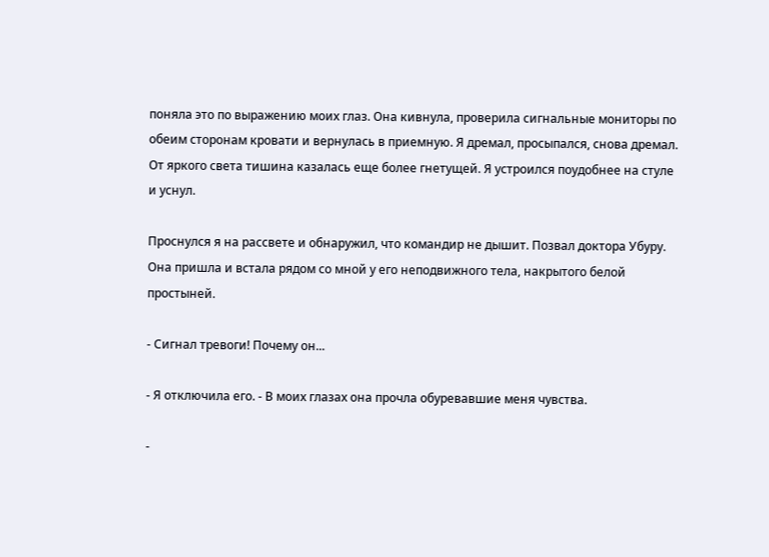поняла это по выражению моих глаз. Она кивнула, проверила сигнальные мониторы по обеим сторонам кровати и вернулась в приемную. Я дремал, просыпался, снова дремал. От яркого света тишина казалась еще более гнетущей. Я устроился поудобнее на стуле и уснул.

Проснулся я на рассвете и обнаружил, что командир не дышит. Позвал доктора Убуру. Она пришла и встала рядом со мной у его неподвижного тела, накрытого белой простыней.

- Сигнал тревоги! Почему он...

- Я отключила его. - В моих глазах она прочла обуревавшие меня чувства.

-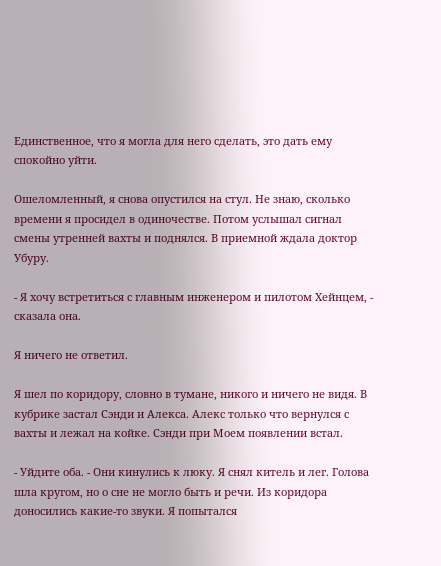Единственное, что я могла для него сделать, это дать ему спокойно уйти.

Ошеломленный, я снова опустился на стул. Не знаю, сколько времени я просидел в одиночестве. Потом услышал сигнал смены утренней вахты и поднялся. В приемной ждала доктор Убуру.

- Я хочу встретиться с главным инженером и пилотом Хейнцем, - сказала она.

Я ничего не ответил.

Я шел по коридору, словно в тумане, никого и ничего не видя. В кубрике застал Сэнди и Алекса. Алекс только что вернулся с вахты и лежал на койке. Сэнди при Моем появлении встал.

- Уйдите оба. - Они кинулись к люку. Я снял китель и лег. Голова шла кругом, но о сне не могло быть и речи. Из коридора доносились какие-то звуки. Я попытался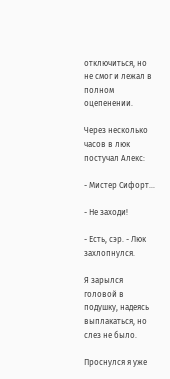отключиться, но не смог и лежал в полном оцепенении.

Через несколько часов в люк постучал Алекс:

- Мистер Сифорт...

- Не заходи!

- Есть, сэр. - Люк захлопнулся.

Я зарылся головой в подушку, надеясь выплакаться, но слез не было.

Проснулся я уже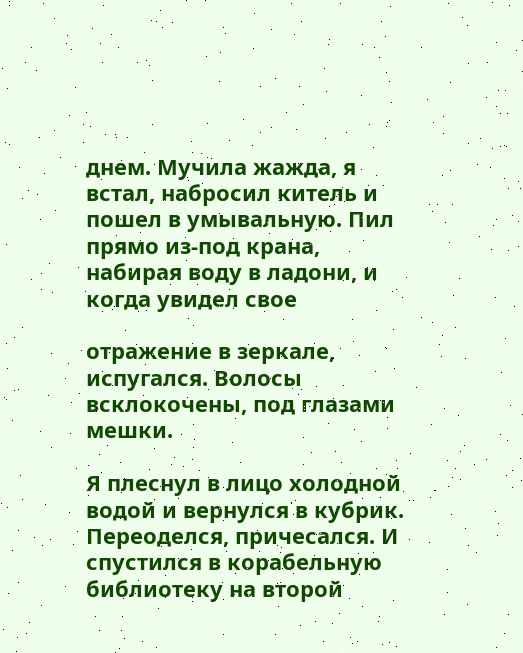днем. Мучила жажда, я встал, набросил китель и пошел в умывальную. Пил прямо из-под крана, набирая воду в ладони, и когда увидел свое

отражение в зеркале, испугался. Волосы всклокочены, под глазами мешки.

Я плеснул в лицо холодной водой и вернулся в кубрик. Переоделся, причесался. И спустился в корабельную библиотеку на второй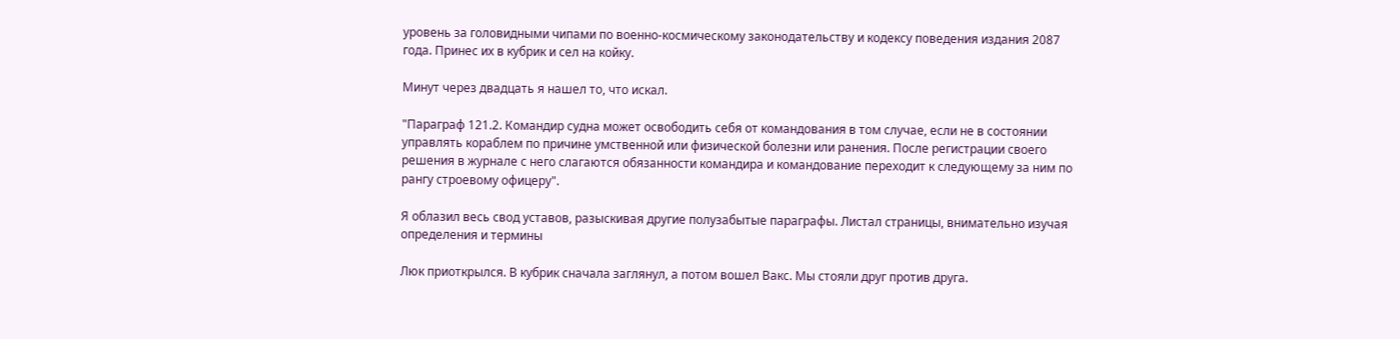уровень за головидными чипами по военно-космическому законодательству и кодексу поведения издания 2087 года. Принес их в кубрик и сел на койку.

Минут через двадцать я нашел то, что искал.

"Параграф 121.2. Командир судна может освободить себя от командования в том случае, если не в состоянии управлять кораблем по причине умственной или физической болезни или ранения. После регистрации своего решения в журнале с него слагаются обязанности командира и командование переходит к следующему за ним по рангу строевому офицеру".

Я облазил весь свод уставов, разыскивая другие полузабытые параграфы. Листал страницы, внимательно изучая определения и термины

Люк приоткрылся. В кубрик сначала заглянул, а потом вошел Вакс. Мы стояли друг против друга.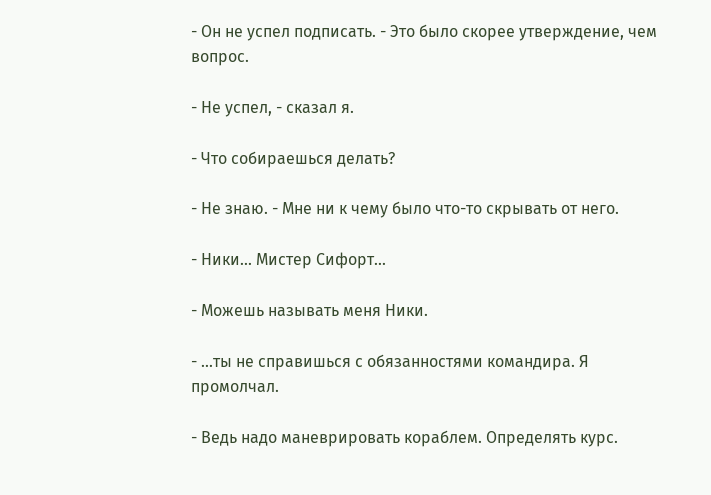- Он не успел подписать. - Это было скорее утверждение, чем вопрос.

- Не успел, - сказал я.

- Что собираешься делать?

- Не знаю. - Мне ни к чему было что-то скрывать от него.

- Ники... Мистер Сифорт...

- Можешь называть меня Ники.

- ...ты не справишься с обязанностями командира. Я промолчал.

- Ведь надо маневрировать кораблем. Определять курс.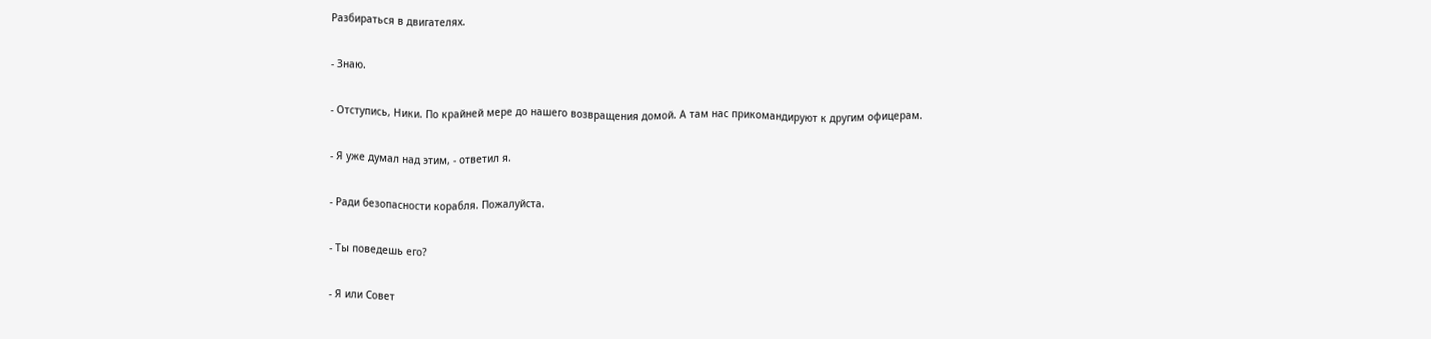Разбираться в двигателях.

- Знаю.

- Отступись, Ники. По крайней мере до нашего возвращения домой. А там нас прикомандируют к другим офицерам.

- Я уже думал над этим, - ответил я.

- Ради безопасности корабля. Пожалуйста.

- Ты поведешь его?

- Я или Совет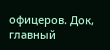офицеров. Док, главный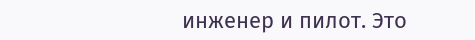инженер и пилот. Это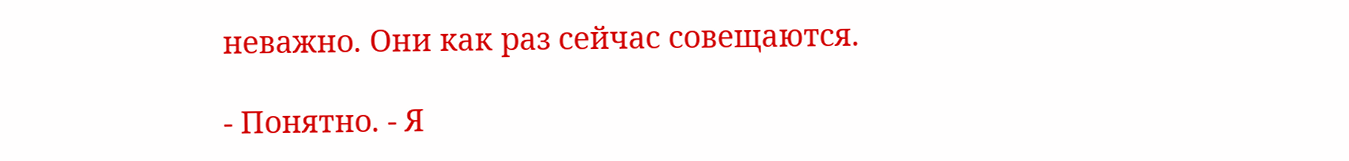неважно. Они как раз сейчас совещаются.

- Понятно. - Я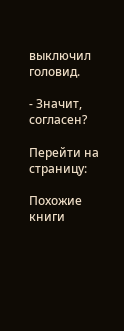выключил головид.

- Значит, согласен?

Перейти на страницу:

Похожие книги